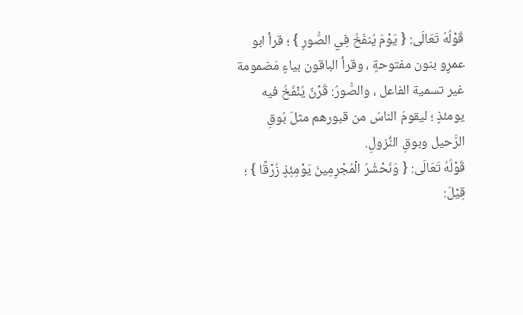قَوْلُهُ تَعَالَى: { يَوْمَ يُنفَخُ فِي الصُّورِ } ؛ قرأ ابو عمرٍو بنون مفتوحةٍ ، وقرأ الباقون بياءٍ مَضمومة غير تسمية الفاعل ، والصُّورُ: قَرْنٌ يُنْفَخُ فيه يومئذٍ ؛ ليقومَ الناسُ من قبورهم مثلَ بُوقِ الرَّحيل وبوقِ النُّزولِ.
قَوْلُهُ تَعَالَى: { وَنَحْشُرُ الْمُجْرِمِينَ يَوْمِئِذٍ زُرْقًا } ؛ قِيْلَ: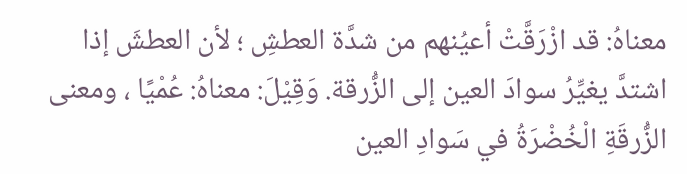معناهُ: قد ازْرَقَّتْ أعيُنهم من شدَّة العطشِ ؛ لأن العطشَ إذا اشتدَّ يغيِّرُ سوادَ العين إلى الزُّرقة. وَقِيْلَ: معناهُ: عُمْيًا ، ومعنى الزُّرقَةِ الْخُضْرَةُ في سَوادِ العين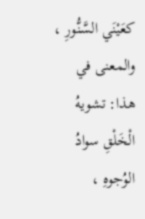كعَيْنَي السَّنُّورِ ، والمعنى في هذا: تشويهُ الْخَلْقِ سوادُ الوُجوهِ ،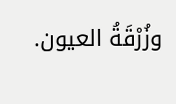وزُرْقَةُ العيون.